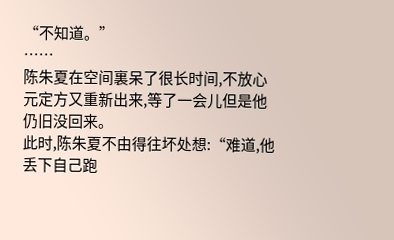“不知道。”
……
陈朱夏在空间裏呆了很长时间,不放心元定方又重新出来,等了一会儿但是他仍旧没回来。
此时,陈朱夏不由得往坏处想:“难道,他丢下自己跑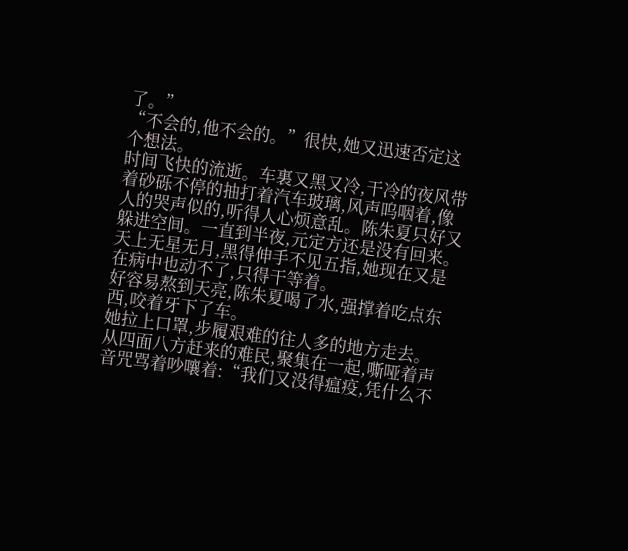了。”
“不会的,他不会的。”很快,她又迅速否定这个想法。
时间飞快的流逝。车裏又黑又冷,干冷的夜风带着砂砾不停的抽打着汽车玻璃,风声呜咽着,像人的哭声似的,听得人心烦意乱。陈朱夏只好又躲进空间。一直到半夜,元定方还是没有回来。
天上无星无月,黑得伸手不见五指,她现在又是在病中也动不了,只得干等着。
好容易熬到天亮,陈朱夏喝了水,强撑着吃点东西,咬着牙下了车。
她拉上口罩,步履艰难的往人多的地方走去。
从四面八方赶来的难民,聚集在一起,嘶哑着声音咒骂着吵嚷着:“我们又没得瘟疫,凭什么不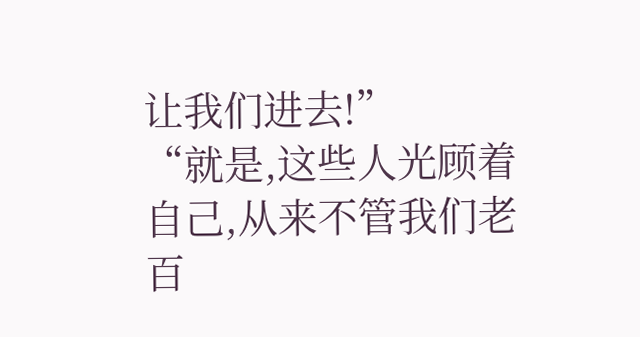让我们进去!”
“就是,这些人光顾着自己,从来不管我们老百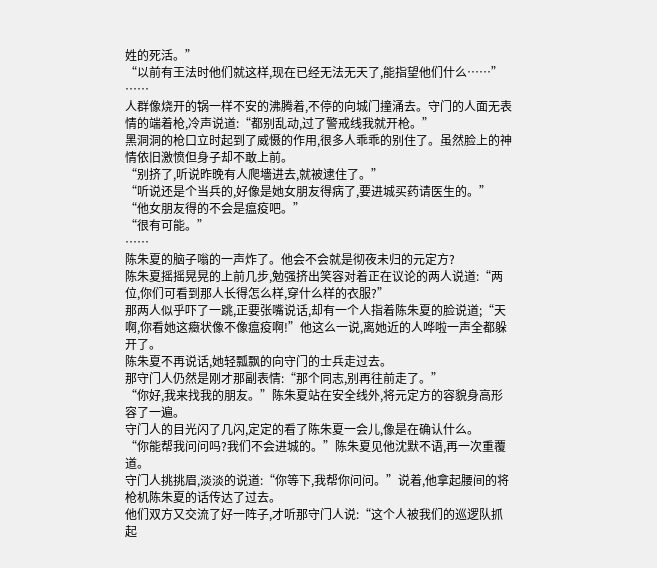姓的死活。”
“以前有王法时他们就这样,现在已经无法无天了,能指望他们什么……”
……
人群像烧开的锅一样不安的沸腾着,不停的向城门撞涌去。守门的人面无表情的端着枪,冷声说道:“都别乱动,过了警戒线我就开枪。”
黑洞洞的枪口立时起到了威慑的作用,很多人乖乖的别住了。虽然脸上的神情依旧激愤但身子却不敢上前。
“别挤了,听说昨晚有人爬墻进去,就被逮住了。”
“听说还是个当兵的,好像是她女朋友得病了,要进城买药请医生的。”
“他女朋友得的不会是瘟疫吧。”
“很有可能。”
……
陈朱夏的脑子嗡的一声炸了。他会不会就是彻夜未归的元定方?
陈朱夏摇摇晃晃的上前几步,勉强挤出笑容对着正在议论的两人说道:“两位,你们可看到那人长得怎么样,穿什么样的衣服?”
那两人似乎吓了一跳,正要张嘴说话,却有一个人指着陈朱夏的脸说道;“天啊,你看她这癥状像不像瘟疫啊!”他这么一说,离她近的人哗啦一声全都躲开了。
陈朱夏不再说话,她轻瓢飘的向守门的士兵走过去。
那守门人仍然是刚才那副表情:“那个同志,别再往前走了。”
“你好,我来找我的朋友。”陈朱夏站在安全线外,将元定方的容貌身高形容了一遍。
守门人的目光闪了几闪,定定的看了陈朱夏一会儿,像是在确认什么。
“你能帮我问问吗?我们不会进城的。”陈朱夏见他沈默不语,再一次重覆道。
守门人挑挑眉,淡淡的说道:“你等下,我帮你问问。”说着,他拿起腰间的将枪机陈朱夏的话传达了过去。
他们双方又交流了好一阵子,才听那守门人说:“这个人被我们的巡逻队抓起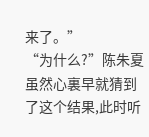来了。”
“为什么?”陈朱夏虽然心裏早就猜到了这个结果,此时听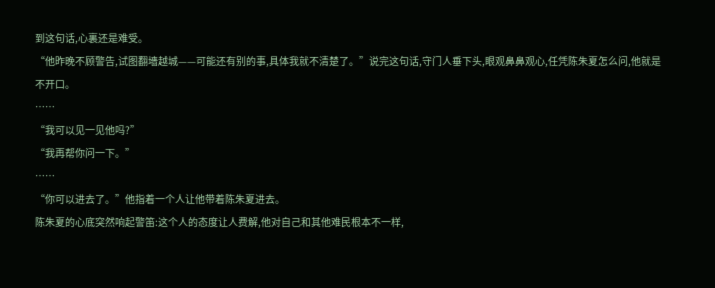到这句话,心裏还是难受。
“他昨晚不顾警告,试图翻墻越城——可能还有别的事,具体我就不清楚了。”说完这句话,守门人垂下头,眼观鼻鼻观心,任凭陈朱夏怎么问,他就是不开口。
……
“我可以见一见他吗?”
“我再帮你问一下。”
……
“你可以进去了。”他指着一个人让他带着陈朱夏进去。
陈朱夏的心底突然响起警笛:这个人的态度让人费解,他对自己和其他难民根本不一样,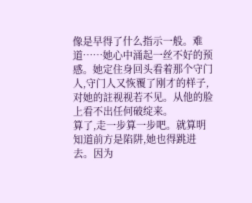像是早得了什么指示一般。难道……她心中涌起一丝不好的预感。她定住身回头看着那个守门人,守门人又恢覆了刚才的样子,对她的註视视若不见。从他的脸上看不出任何破绽来。
算了,走一步算一步吧。就算明知道前方是陷阱,她也得跳进去。因为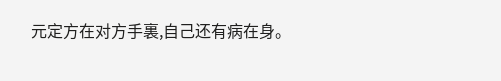元定方在对方手裏,自己还有病在身。